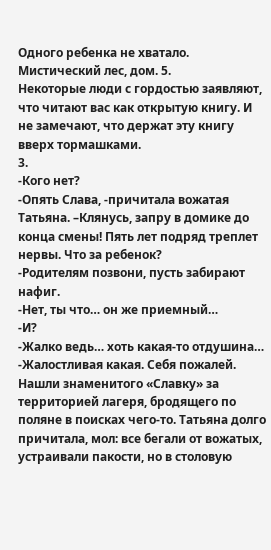Одного ребенка не хватало.
Мистический лес, дом. 5.
Некоторые люди с гордостью заявляют, что читают вас как открытую книгу. И не замечают, что держат эту книгу вверх тормашками.
3.
-Кого нет?
-Опять Слава, -причитала вожатая Татьяна. –Клянусь, запру в домике до конца смены! Пять лет подряд треплет нервы. Что за ребенок?
-Родителям позвони, пусть забирают нафиг.
-Нет, ты что… он же приемный…
-И?
-Жалко ведь… хоть какая-то отдушина…
-Жалостливая какая. Себя пожалей.
Нашли знаменитого «Славку» за территорией лагеря, бродящего по поляне в поисках чего-то. Татьяна долго причитала, мол: все бегали от вожатых, устраивали пакости, но в столовую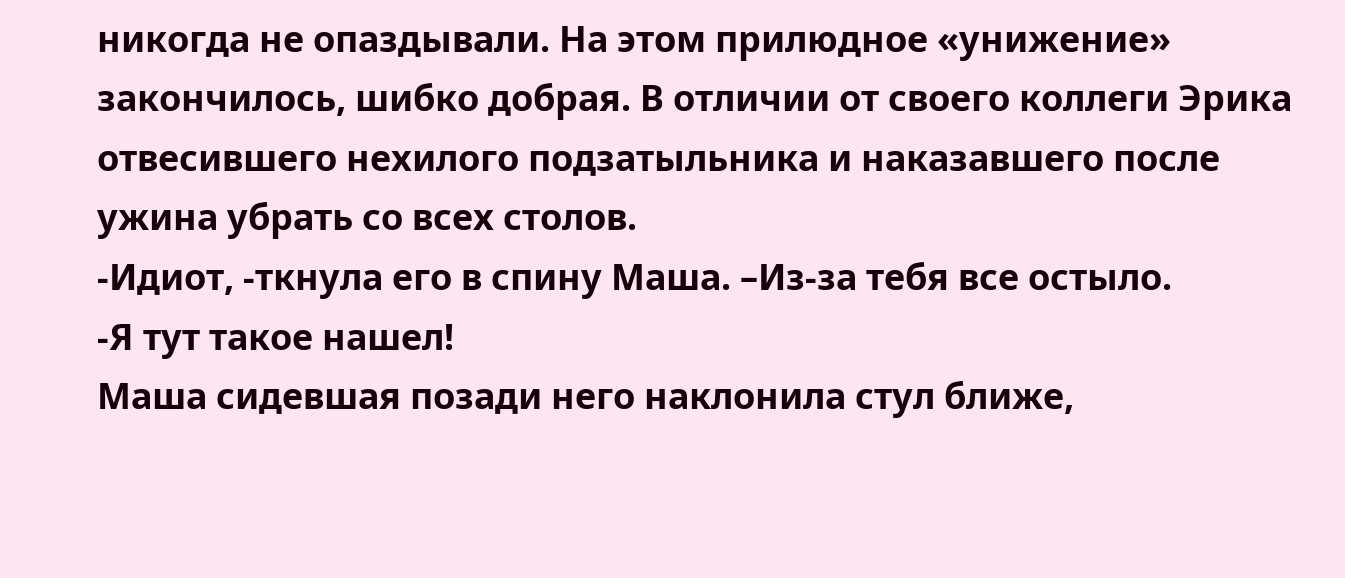никогда не опаздывали. На этом прилюдное «унижение» закончилось, шибко добрая. В отличии от своего коллеги Эрика отвесившего нехилого подзатыльника и наказавшего после ужина убрать со всех столов.
-Идиот, -ткнула его в спину Маша. –Из-за тебя все остыло.
-Я тут такое нашел!
Маша сидевшая позади него наклонила стул ближе,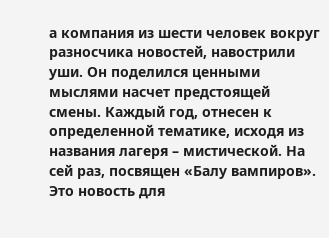а компания из шести человек вокруг разносчика новостей, навострили уши. Он поделился ценными мыслями насчет предстоящей смены. Каждый год, отнесен к определенной тематике, исходя из названия лагеря – мистической. На сей раз, посвящен «Балу вампиров». Это новость для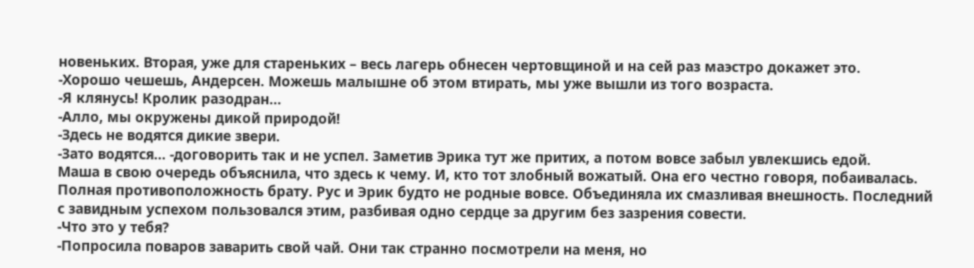новеньких. Вторая, уже для стареньких – весь лагерь обнесен чертовщиной и на сей раз маэстро докажет это.
-Хорошо чешешь, Андерсен. Можешь малышне об этом втирать, мы уже вышли из того возраста.
-Я клянусь! Кролик разодран...
-Алло, мы окружены дикой природой!
-Здесь не водятся дикие звери.
-Зато водятся… -договорить так и не успел. Заметив Эрика тут же притих, а потом вовсе забыл увлекшись едой.
Маша в свою очередь объяснила, что здесь к чему. И, кто тот злобный вожатый. Она его честно говоря, побаивалась. Полная противоположность брату. Рус и Эрик будто не родные вовсе. Объединяла их смазливая внешность. Последний с завидным успехом пользовался этим, разбивая одно сердце за другим без зазрения совести.
-Что это у тебя?
-Попросила поваров заварить свой чай. Они так странно посмотрели на меня, но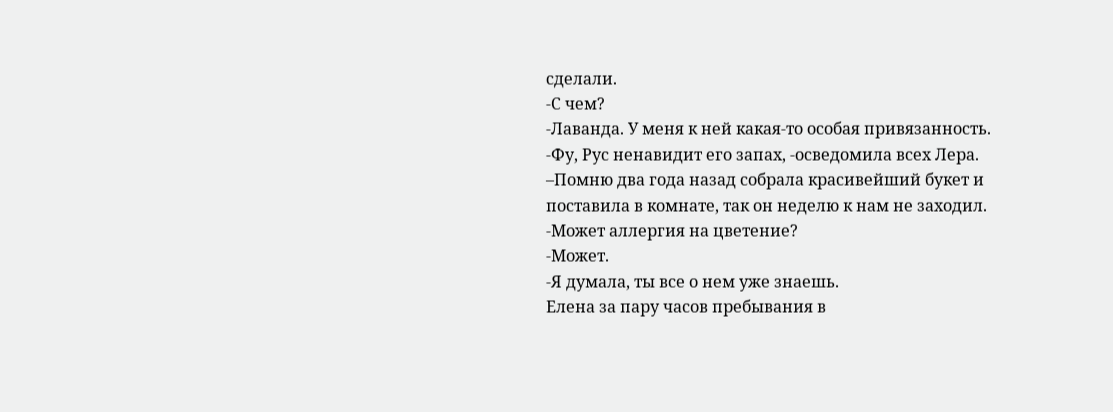сделали.
-С чем?
-Лаванда. У меня к ней какая-то особая привязанность.
-Фу, Рус ненавидит его запах, -осведомила всех Лера. –Помню два года назад собрала красивейший букет и поставила в комнате, так он неделю к нам не заходил.
-Может аллергия на цветение?
-Может.
-Я думала, ты все о нем уже знаешь.
Елена за пару часов пребывания в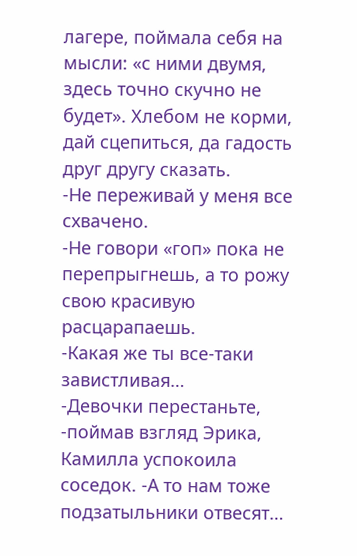лагере, поймала себя на мысли: «с ними двумя, здесь точно скучно не будет». Хлебом не корми, дай сцепиться, да гадость друг другу сказать.
-Не переживай у меня все схвачено.
-Не говори «гоп» пока не перепрыгнешь, а то рожу свою красивую расцарапаешь.
-Какая же ты все-таки завистливая…
-Девочки перестаньте, -поймав взгляд Эрика, Камилла успокоила соседок. -А то нам тоже подзатыльники отвесят…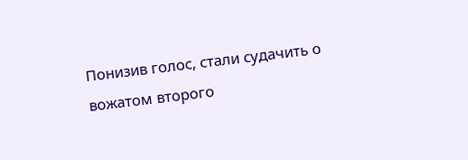Понизив голос, стали судачить о вожатом второго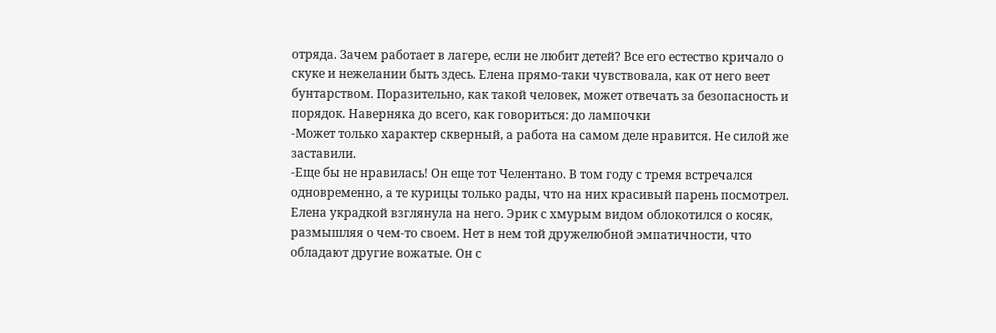отряда. Зачем работает в лагере, если не любит детей? Все его естество кричало о скуке и нежелании быть здесь. Елена прямо-таки чувствовала, как от него веет бунтарством. Поразительно, как такой человек, может отвечать за безопасность и порядок. Наверняка до всего, как говориться: до лампочки
-Может только характер скверный, а работа на самом деле нравится. Не силой же заставили.
-Еще бы не нравилась! Он еще тот Челентано. В том году с тремя встречался одновременно, а те курицы только рады, что на них красивый парень посмотрел.
Елена украдкой взглянула на него. Эрик с хмурым видом облокотился о косяк, размышляя о чем-то своем. Нет в нем той дружелюбной эмпатичности, что обладают другие вожатые. Он с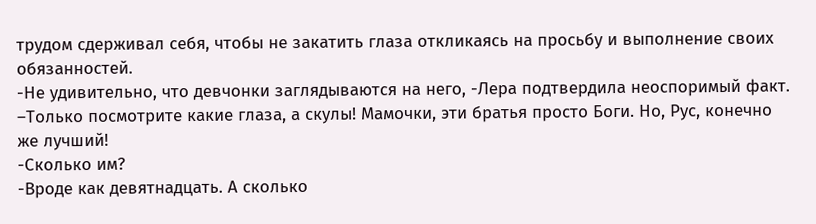трудом сдерживал себя, чтобы не закатить глаза откликаясь на просьбу и выполнение своих обязанностей.
-Не удивительно, что девчонки заглядываются на него, -Лера подтвердила неоспоримый факт. –Только посмотрите какие глаза, а скулы! Мамочки, эти братья просто Боги. Но, Рус, конечно же лучший!
-Сколько им?
-Вроде как девятнадцать. А сколько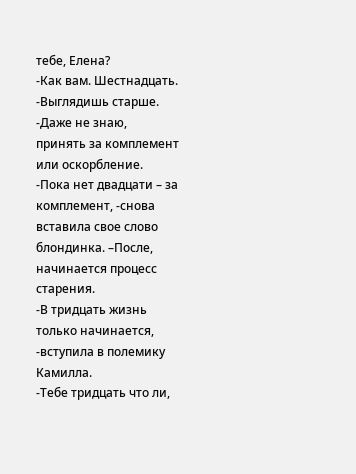тебе, Елена?
-Как вам. Шестнадцать.
-Выглядишь старше.
-Даже не знаю, принять за комплемент или оскорбление.
-Пока нет двадцати – за комплемент, -снова вставила свое слово блондинка. –После, начинается процесс старения.
-В тридцать жизнь только начинается, -вступила в полемику Камилла.
-Тебе тридцать что ли,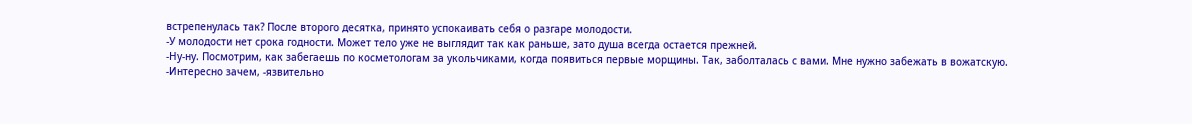встрепенулась так? После второго десятка, принято успокаивать себя о разгаре молодости.
-У молодости нет срока годности. Может тело уже не выглядит так как раньше, зато душа всегда остается прежней.
-Ну-ну. Посмотрим, как забегаешь по косметологам за укольчиками, когда появиться первые морщины. Так, заболталась с вами. Мне нужно забежать в вожатскую.
-Интересно зачем, -язвительно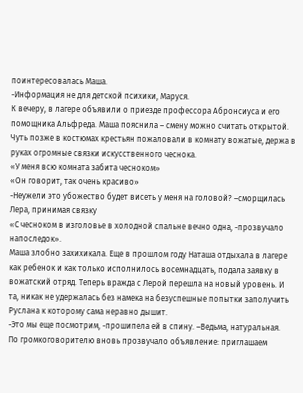поинтересовалась Маша.
-Информация не для детской психики, Маруся.
К вечеру, в лагере объявили о приезде профессора Абронсиуса и его помощника Альфреда. Маша пояснила – смену можно считать открытой. Чуть позже в костюмах крестьян пожаловали в комнату вожатые, держа в руках огромные связки искусственного чеснока.
«У меня всю комната забита чесноком»
«Он говорит, так очень красиво»
-Неужели это убожество будет висеть у меня на головой? –сморщилась Лера, принимая связку
«С чесноком в изголовье в холодной спальне вечно одна, -прозвучало напоследок».
Маша злобно захихикала. Еще в прошлом году Наташа отдыхала в лагере как ребенок и как только исполнилось восемнадцать, подала заявку в вожатский отряд. Теперь вражда с Лерой перешла на новый уровень. И та, никак не удержалась без намека на безуспешные попытки заполучить Руслана к которому сама неравно дышит.
-Это мы еще посмотрим, -прошипела ей в спину. –Ведьма, натуральная.
По громкоговорителю вновь прозвучало объявление: приглашаем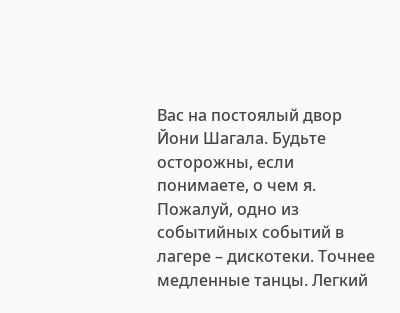Вас на постоялый двор Йони Шагала. Будьте осторожны, если понимаете, о чем я. Пожалуй, одно из событийных событий в лагере – дискотеки. Точнее медленные танцы. Легкий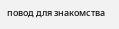повод для знакомства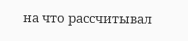на что рассчитывал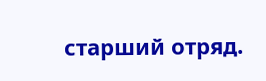старший отряд.